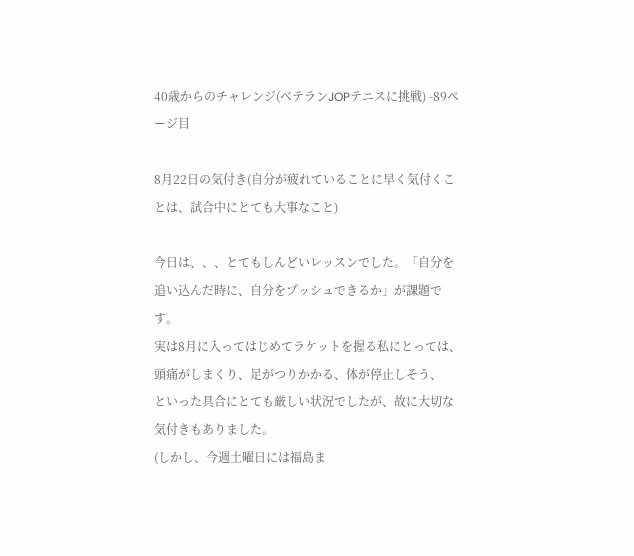40歳からのチャレンジ(ベテランJOPテニスに挑戦) -89ページ目

8月22日の気付き(自分が疲れていることに早く気付くことは、試合中にとても大事なこと)

今日は、、、とてもしんどいレッスンでした。「自分を追い込んだ時に、自分をプッシュできるか」が課題です。
実は8月に入ってはじめてラケットを握る私にとっては、頭痛がしまくり、足がつりかかる、体が停止しそう、
といった具合にとても厳しい状況でしたが、故に大切な気付きもありました。
(しかし、今週土曜日には福島ま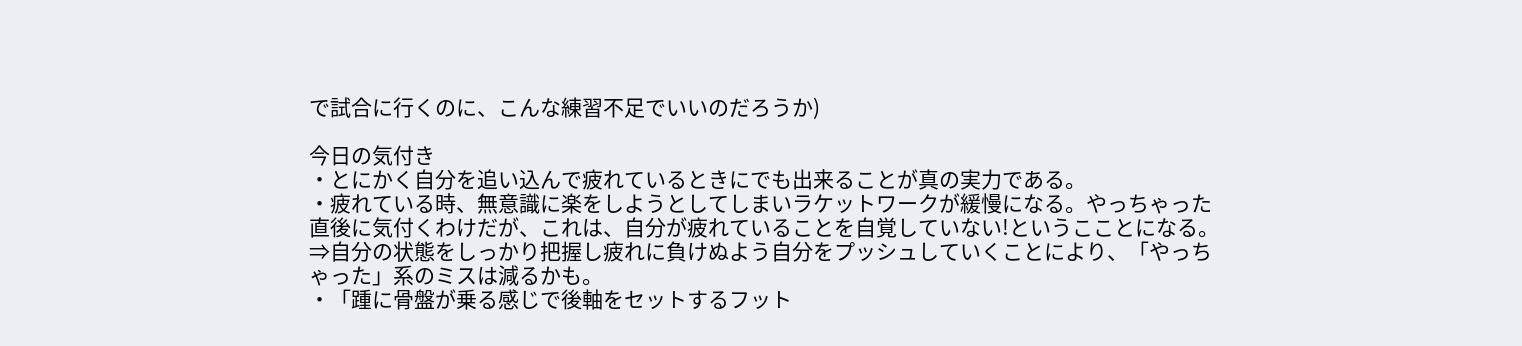で試合に行くのに、こんな練習不足でいいのだろうか)

今日の気付き
・とにかく自分を追い込んで疲れているときにでも出来ることが真の実力である。
・疲れている時、無意識に楽をしようとしてしまいラケットワークが緩慢になる。やっちゃった直後に気付くわけだが、これは、自分が疲れていることを自覚していない!というこことになる。
⇒自分の状態をしっかり把握し疲れに負けぬよう自分をプッシュしていくことにより、「やっちゃった」系のミスは減るかも。
・「踵に骨盤が乗る感じで後軸をセットするフット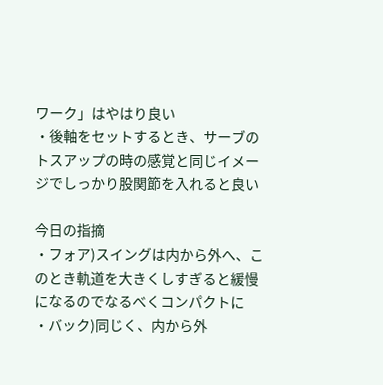ワーク」はやはり良い
・後軸をセットするとき、サーブのトスアップの時の感覚と同じイメージでしっかり股関節を入れると良い

今日の指摘
・フォア)スイングは内から外へ、このとき軌道を大きくしすぎると緩慢になるのでなるべくコンパクトに
・バック)同じく、内から外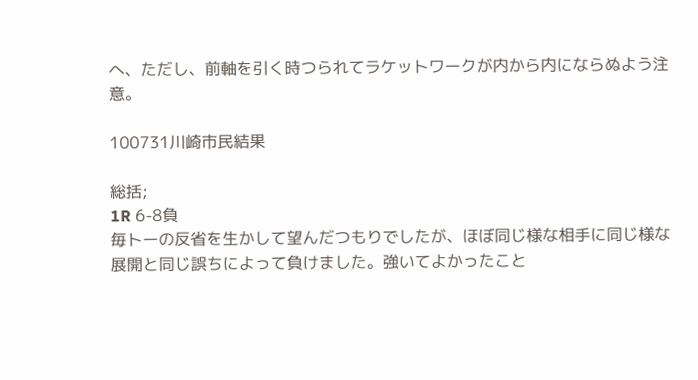へ、ただし、前軸を引く時つられてラケットワークが内から内にならぬよう注意。

100731川崎市民結果

総括;
1R 6-8負
毎トーの反省を生かして望んだつもりでしたが、ほぼ同じ様な相手に同じ様な展開と同じ誤ちによって負けました。強いてよかったこと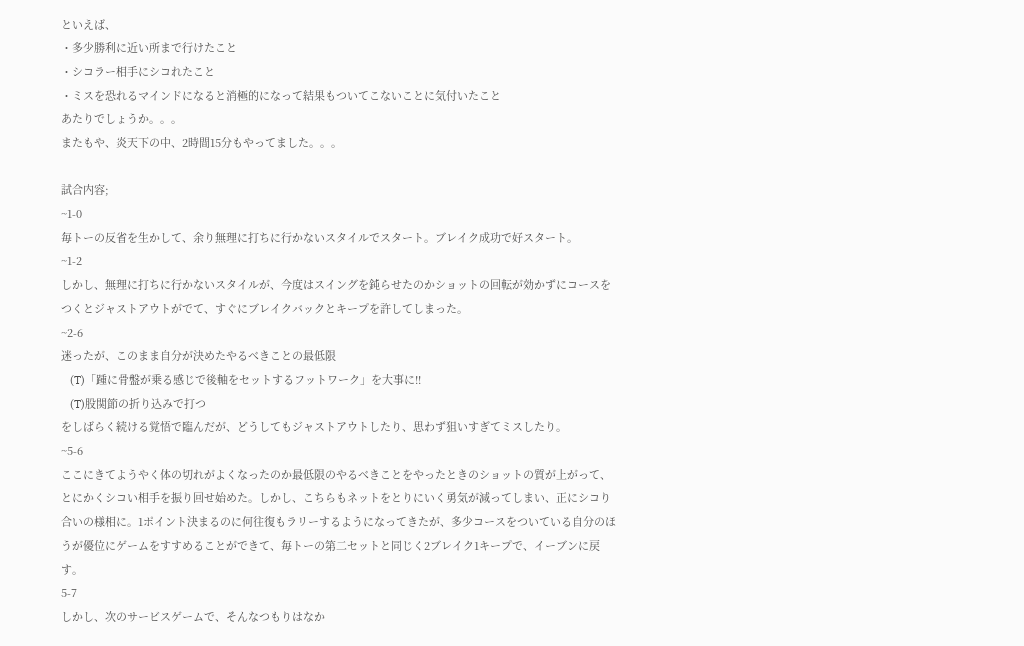といえば、
・多少勝利に近い所まで行けたこと
・シコラー相手にシコれたこと
・ミスを恐れるマインドになると消極的になって結果もついてこないことに気付いたこと
あたりでしょうか。。。
またもや、炎天下の中、2時間15分もやってました。。。

試合内容;
~1-0
毎トーの反省を生かして、余り無理に打ちに行かないスタイルでスタート。ブレイク成功で好スタート。
~1-2
しかし、無理に打ちに行かないスタイルが、今度はスイングを鈍らせたのかショットの回転が効かずにコースをつくとジャストアウトがでて、すぐにブレイクバックとキープを許してしまった。
~2-6
迷ったが、このまま自分が決めたやるべきことの最低限
   (T)「踵に骨盤が乗る感じで後軸をセットするフットワーク」を大事に!!
   (T)股関節の折り込みで打つ
をしばらく続ける覚悟で臨んだが、どうしてもジャストアウトしたり、思わず狙いすぎてミスしたり。
~5-6
ここにきてようやく体の切れがよくなったのか最低限のやるべきことをやったときのショットの質が上がって、とにかくシコい相手を振り回せ始めた。しかし、こちらもネットをとりにいく勇気が減ってしまい、正にシコり合いの様相に。1ポイント決まるのに何往復もラリーするようになってきたが、多少コースをついている自分のほうが優位にゲームをすすめることができて、毎トーの第二セットと同じく2ブレイク1キープで、イーブンに戻す。
5-7
しかし、次のサービスゲームで、そんなつもりはなか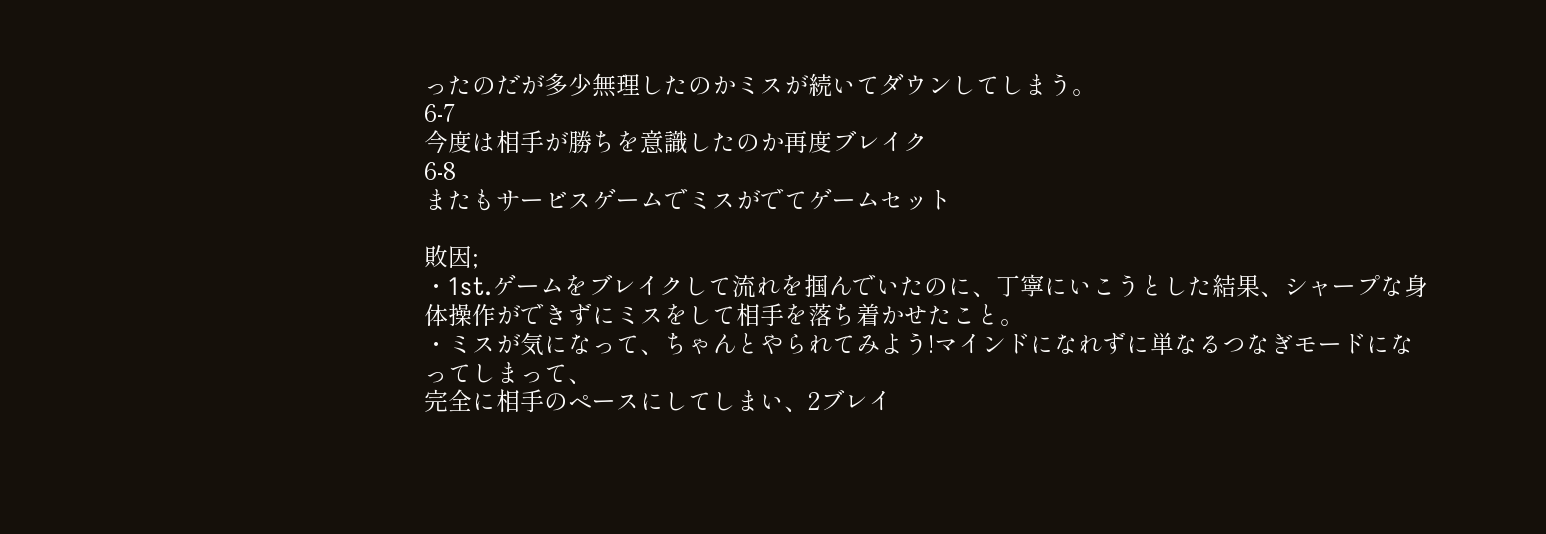ったのだが多少無理したのかミスが続いてダウンしてしまう。
6-7
今度は相手が勝ちを意識したのか再度ブレイク
6-8
またもサービスゲームでミスがでてゲームセット

敗因;
・1st.ゲームをブレイクして流れを掴んでいたのに、丁寧にいこうとした結果、シャープな身体操作ができずにミスをして相手を落ち着かせたこと。
・ミスが気になって、ちゃんとやられてみよう!マインドになれずに単なるつなぎモードになってしまって、
完全に相手のペースにしてしまい、2ブレイ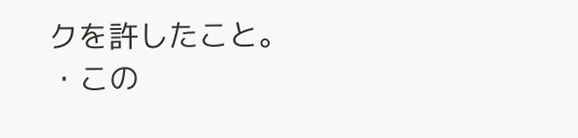クを許したこと。
・この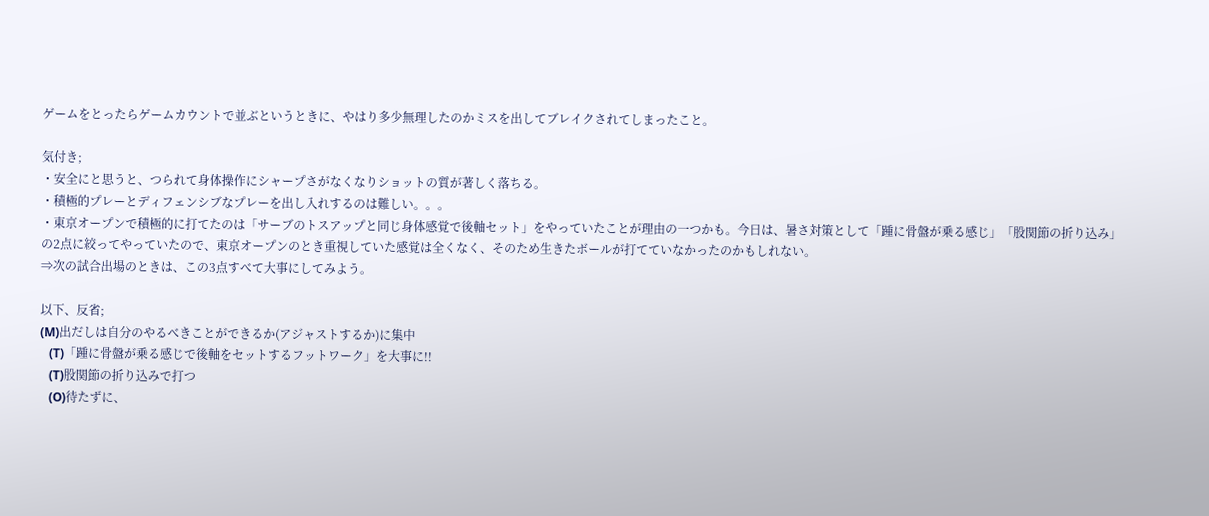ゲームをとったらゲームカウントで並ぶというときに、やはり多少無理したのかミスを出してブレイクされてしまったこと。

気付き;
・安全にと思うと、つられて身体操作にシャープさがなくなりショットの質が著しく落ちる。
・積極的プレーとディフェンシブなプレーを出し入れするのは難しい。。。
・東京オープンで積極的に打てたのは「サーブのトスアップと同じ身体感覚で後軸セット」をやっていたことが理由の一つかも。今日は、暑さ対策として「踵に骨盤が乗る感じ」「股関節の折り込み」の2点に絞ってやっていたので、東京オープンのとき重視していた感覚は全くなく、そのため生きたボールが打てていなかったのかもしれない。
⇒次の試合出場のときは、この3点すべて大事にしてみよう。

以下、反省;
(M)出だしは自分のやるべきことができるか(アジャストするか)に集中
   (T)「踵に骨盤が乗る感じで後軸をセットするフットワーク」を大事に!!
   (T)股関節の折り込みで打つ
   (O)待たずに、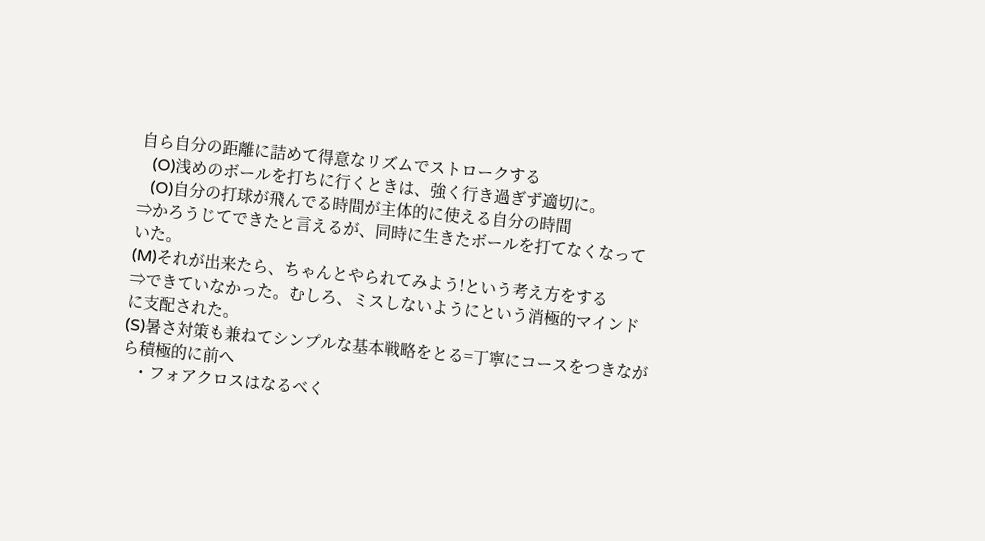自ら自分の距離に詰めて得意なリズムでストロークする
   (O)浅めのボールを打ちに行くときは、強く行き過ぎず適切に。
   (O)自分の打球が飛んでる時間が主体的に使える自分の時間
⇒かろうじてできたと言えるが、同時に生きたボールを打てなくなっていた。
(M)それが出来たら、ちゃんとやられてみよう!という考え方をする
⇒できていなかった。むしろ、ミスしないようにという消極的マインドに支配された。
(S)暑さ対策も兼ねてシンプルな基本戦略をとる=丁寧にコースをつきながら積極的に前へ
   ・フォアクロスはなるべく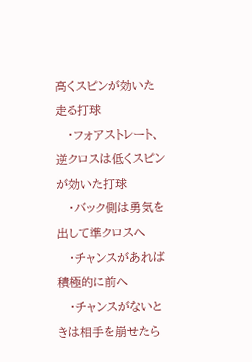高くスピンが効いた走る打球
   ・フォアストレート、逆クロスは低くスピンが効いた打球
   ・バック側は勇気を出して準クロスへ
   ・チャンスがあれば積極的に前へ
   ・チャンスがないときは相手を崩せたら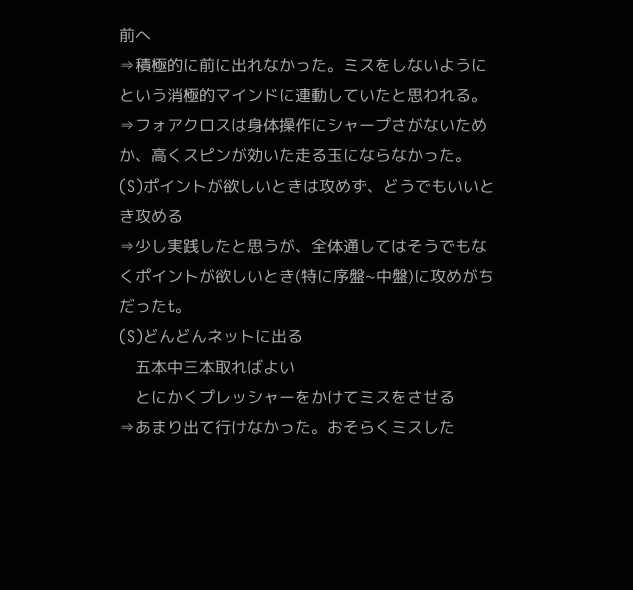前へ
⇒積極的に前に出れなかった。ミスをしないようにという消極的マインドに連動していたと思われる。
⇒フォアクロスは身体操作にシャープさがないためか、高くスピンが効いた走る玉にならなかった。
(S)ポイントが欲しいときは攻めず、どうでもいいとき攻める
⇒少し実践したと思うが、全体通してはそうでもなくポイントが欲しいとき(特に序盤~中盤)に攻めがちだったt。
(S)どんどんネットに出る
    五本中三本取ればよい
    とにかくプレッシャーをかけてミスをさせる
⇒あまり出て行けなかった。おそらくミスした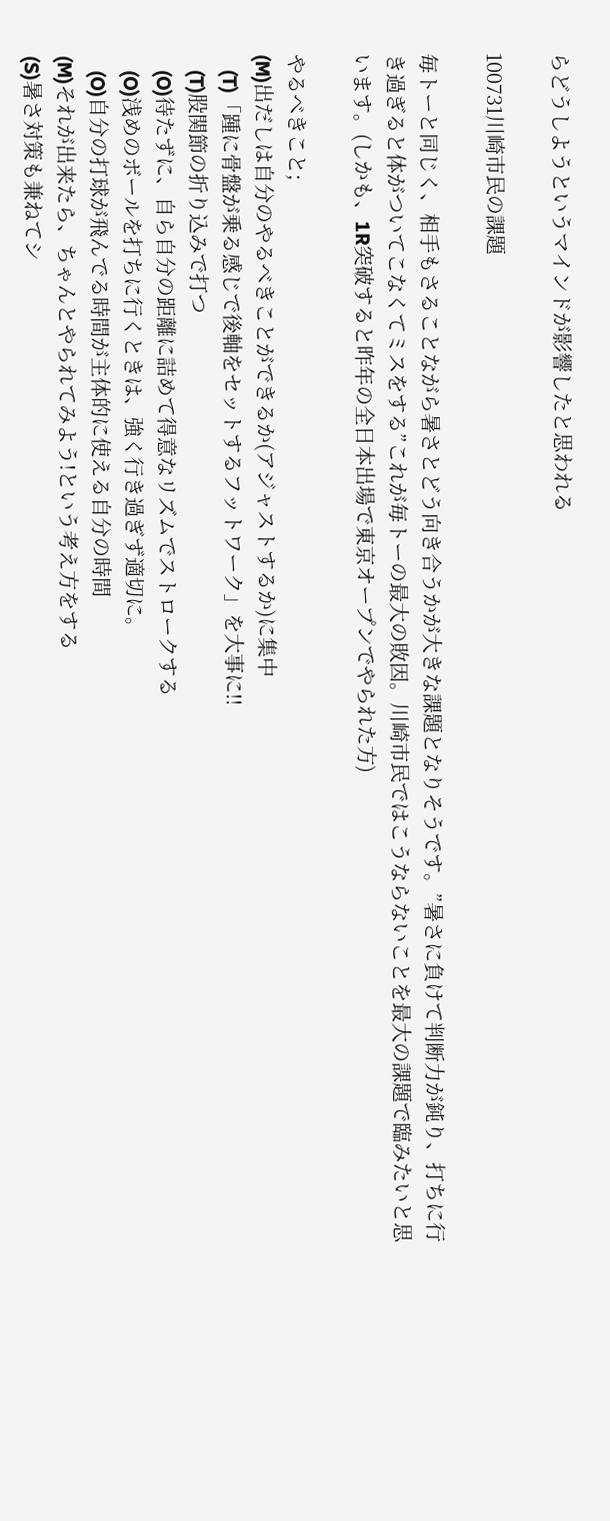らどうしようというマインドが影響したと思われる

100731川崎市民の課題

毎トーと同じく、相手もさることながら暑さとどう向き合うかが大きな課題となりそうです。”暑さに負けて判断力が鈍り、打ちに行き過ぎると体がついてこなくてミスをする”これが毎トーの最大の敗因。川崎市民ではこうならないことを最大の課題で臨みたいと思います。(しかも、1R突破すると昨年の全日本出場で東京オープンでやられた方)

やるべきこと;
(M)出だしは自分のやるべきことができるか(アジャストするか)に集中
   (T)「踵に骨盤が乗る感じで後軸をセットするフットワーク」を大事に!!
   (T)股関節の折り込みで打つ
   (O)待たずに、自ら自分の距離に詰めて得意なリズムでストロークする
   (O)浅めのボールを打ちに行くときは、強く行き過ぎず適切に。
   (O)自分の打球が飛んでる時間が主体的に使える自分の時間
(M)それが出来たら、ちゃんとやられてみよう!という考え方をする
(S)暑さ対策も兼ねてシ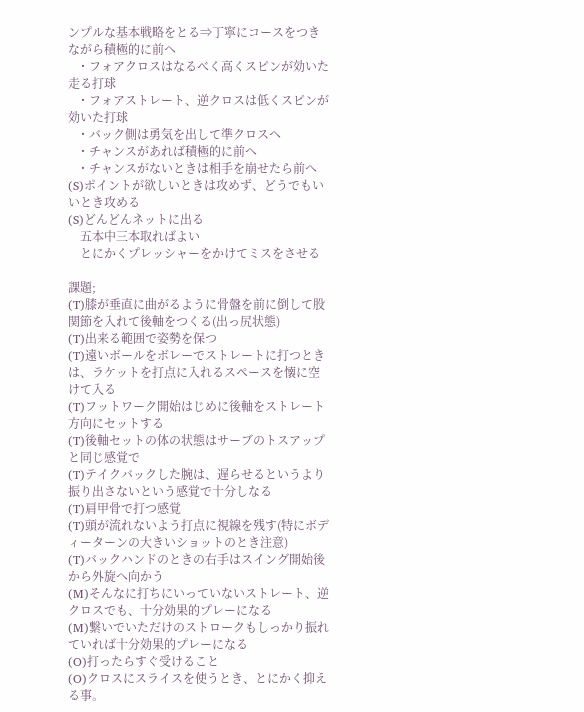ンプルな基本戦略をとる⇒丁寧にコースをつきながら積極的に前へ
   ・フォアクロスはなるべく高くスピンが効いた走る打球
   ・フォアストレート、逆クロスは低くスピンが効いた打球
   ・バック側は勇気を出して準クロスへ
   ・チャンスがあれば積極的に前へ
   ・チャンスがないときは相手を崩せたら前へ
(S)ポイントが欲しいときは攻めず、どうでもいいとき攻める
(S)どんどんネットに出る
    五本中三本取ればよい
    とにかくプレッシャーをかけてミスをさせる

課題;
(T)膝が垂直に曲がるように骨盤を前に倒して股関節を入れて後軸をつくる(出っ尻状態)
(T)出来る範囲で姿勢を保つ
(T)遠いボールをボレーでストレートに打つときは、ラケットを打点に入れるスペースを懐に空けて入る
(T)フットワーク開始はじめに後軸をストレート方向にセットする
(T)後軸セットの体の状態はサーブのトスアップと同じ感覚で
(T)テイクバックした腕は、遅らせるというより振り出さないという感覚で十分しなる
(T)肩甲骨で打つ感覚
(T)頭が流れないよう打点に視線を残す(特にボディーターンの大きいショットのとき注意)
(T)バックハンドのときの右手はスイング開始後から外旋へ向かう
(M)そんなに打ちにいっていないストレート、逆クロスでも、十分効果的プレーになる
(M)繋いでいただけのストロークもしっかり振れていれば十分効果的プレーになる
(O)打ったらすぐ受けること
(O)クロスにスライスを使うとき、とにかく抑える事。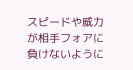スピードや威力が相手フォアに負けないように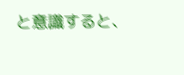と意識すると、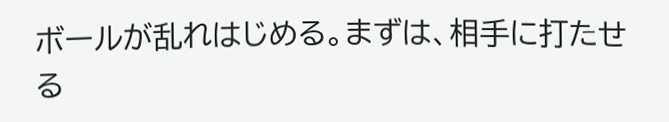ボールが乱れはじめる。まずは、相手に打たせる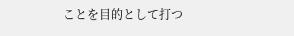ことを目的として打つ